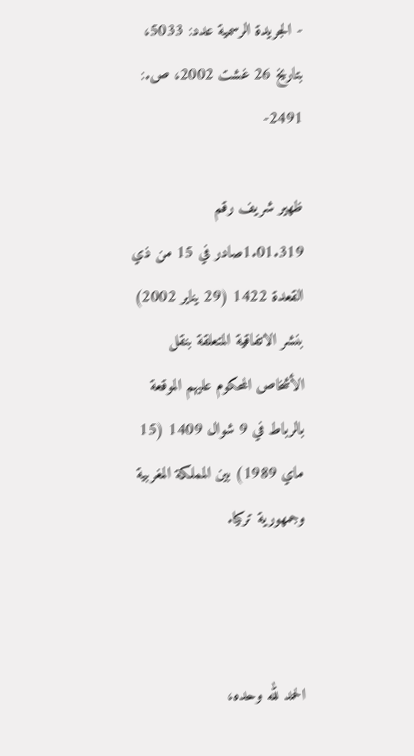- الجريدة الرسمية عدد: 5033، بتاريخ 26 غشت 2002، ص.: 2491-

ظهير شريف رقم 1.01.319صادر في 15 من ذي القعدة 1422 (29 يناير 2002) بنشر الاتفاقية المتعلقة بنقل الأشخاص المحكوم عليهم الموقعة بالرباط في 9 شوال 1409 (15 ماي 1989) بين المملكة المغربية وجمهورية تركيا.



الحمد لله وحده،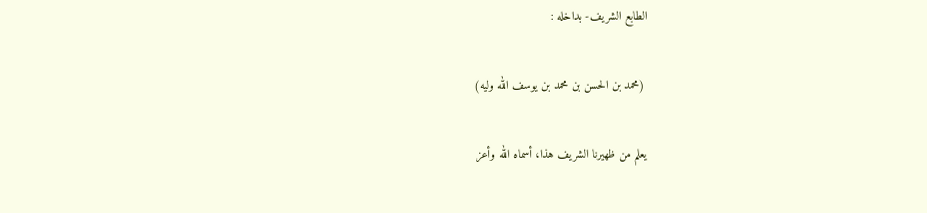الطابع الشريف- بداخله :

 (محمد بن الحسن بن محمد بن يوسف الله وليه)

يعلم من ظهيرنا الشريف هذا، أسماه الله وأعز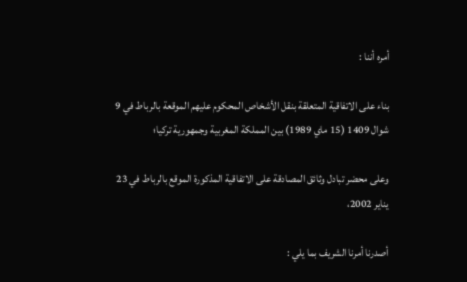أمره أننا :

بناء على الاتفاقية المتعلقة بنقل الأشخاص المحكوم عليهم الموقعة بالرباط في 9 شوال 1409 (15 ماي 1989) بين المملكة المغربية وجمهورية تركيا؛

وعلى محضر تبادل وثائق المصادقة على الاتفاقية المذكورة الموقع بالرباط في 23 يناير 2002،

أصدرنا أمرنا الشريف بما يلي :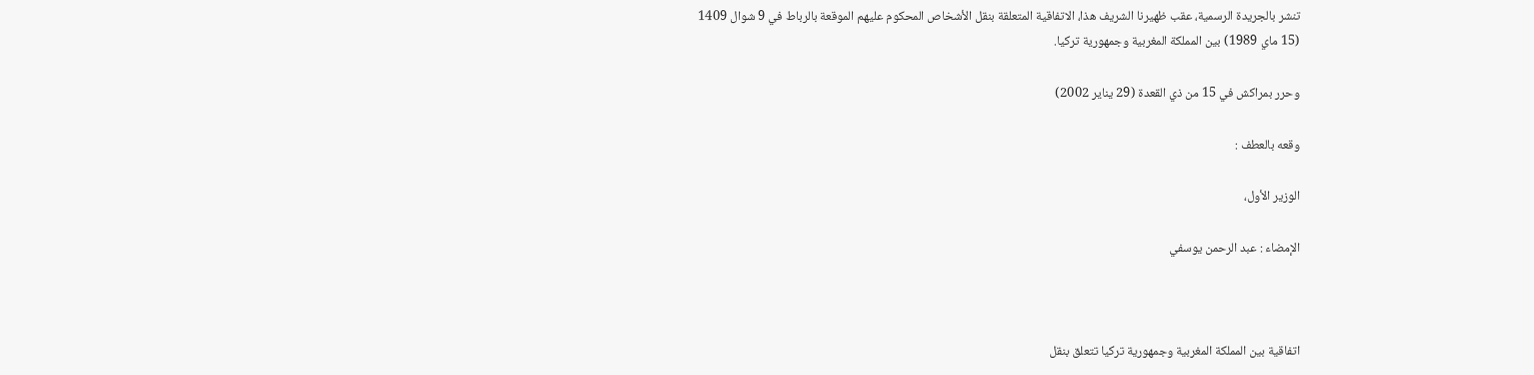تنشر بالجريدة الرسمية، عقب ظهيرنا الشريف هذا، الاتفاقية المتعلقة بنقل الأشخاص المحكوم عليهم الموقعة بالرباط في 9 شوال 1409 (15 ماي 1989) بين المملكة المغربية وجمهورية تركيا.

وحرر بمراكش في 15 من ذي القعدة (29 يناير 2002)

وقعه بالعطف :

الوزير الأول،

الإمضاء : عبد الرحمن يوسفي



اتفاقية بين المملكة المغربية وجمهورية تركيا تتعلق بنقل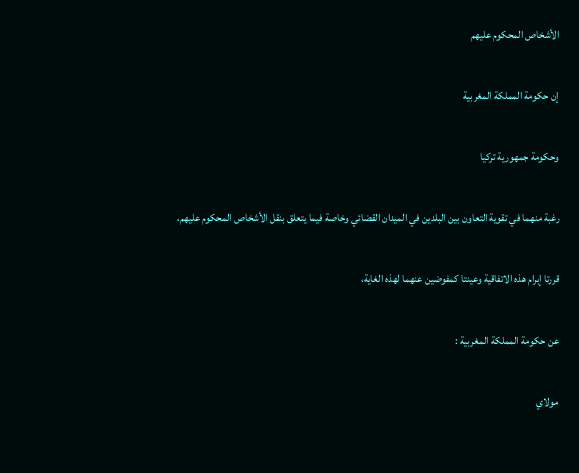الأشخاص المحكوم عليهم

إن حكومة المملكة المغربية

وحكومة جمهورية تركيا

رغبة منهما في تقوية التعاون بين البلدين في الميدان القضائي وخاصة فيما يتعلق بنقل الأشخاص المحكوم عليهم،

قررتا إبرام هذه الاتفاقية وعينتا كمفوضين عنهما لهذه الغاية،

عن حكومة المملكة المغربية :

مولاي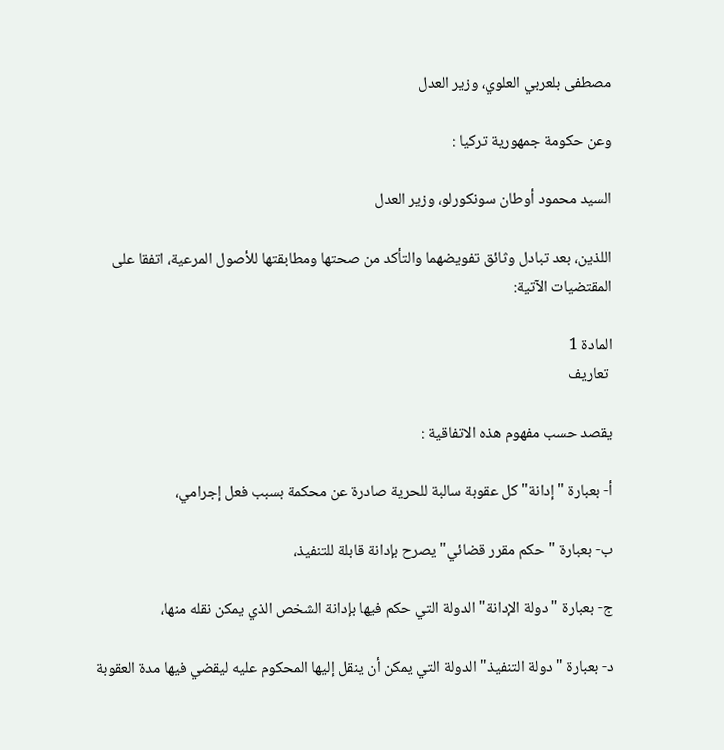مصطفى بلعربي العلوي، وزير العدل

وعن حكومة جمهورية تركيا :

السيد محمود أوطان سونكورلو، وزير العدل

اللذين، بعد تبادل وثائق تفويضهما والتأكد من صحتها ومطابقتها للأصول المرعية، اتفقا على المقتضيات الآتية:

المادة 1
 تعاريف

يقصد حسب مفهوم هذه الاتفاقية :

أ- بعبارة "إدانة" كل عقوبة سالبة للحرية صادرة عن محكمة بسبب فعل إجرامي،

ب- بعبارة "حكم مقرر قضائي" يصرح بإدانة قابلة للتنفيذ،

ج- بعبارة "دولة الإدانة" الدولة التي حكم فيها بإدانة الشخص الذي يمكن نقله منها،

د- بعبارة "دولة التنفيذ" الدولة التي يمكن أن ينقل إليها المحكوم عليه ليقضي فيها مدة العقوبة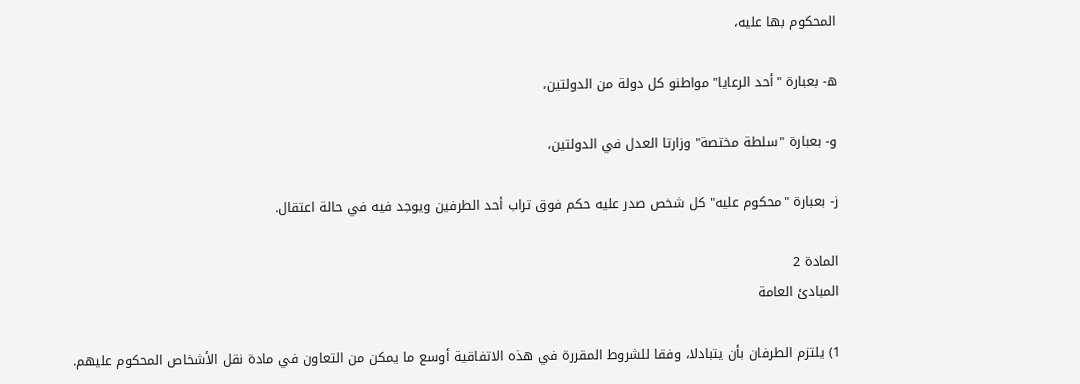المحكوم بها عليه،

ه- بعبارة "أحد الرعايا" مواطنو كل دولة من الدولتين،

و- بعبارة "سلطة مختصة" وزارتا العدل في الدولتين،

ز- بعبارة "محكوم عليه" كل شخص صدر عليه حكم فوق تراب أحد الطرفين ويوجد فيه في حالة اعتقال.

المادة 2
المبادئ العامة

1) يلتزم الطرفان بأن يتبادلا، وفقا للشروط المقررة في هذه الاتفاقية أوسع ما يمكن من التعاون في مادة نقل الأشخاص المحكوم عليهم.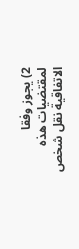2) يجوز وفقا لمقتضيات هذه الاتفاقية نقل شخص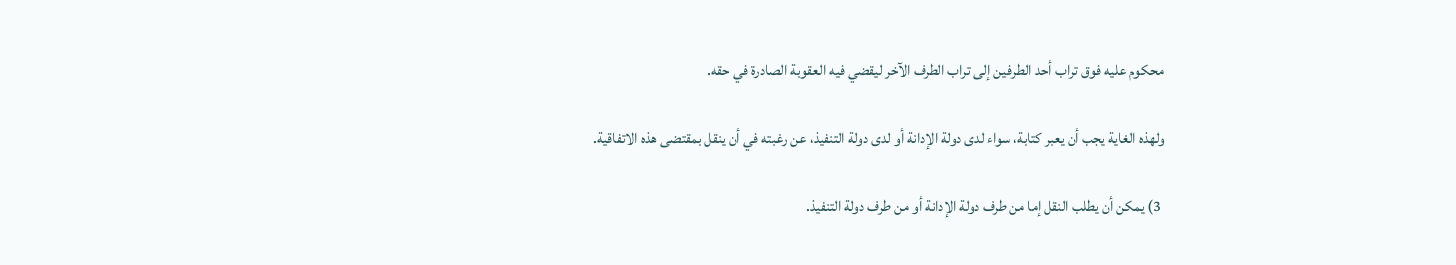محكوم عليه فوق تراب أحد الطرفين إلى تراب الطرف الآخر ليقضي فيه العقوبة الصادرة في حقه.

ولهذه الغاية يجب أن يعبر كتابة، سواء لدى دولة الإدانة أو لدى دولة التنفيذ، عن رغبته في أن ينقل بمقتضى هذه الاتفاقية.

 3) يمكن أن يطلب النقل إما من طرف دولة الإدانة أو من طرف دولة التنفيذ.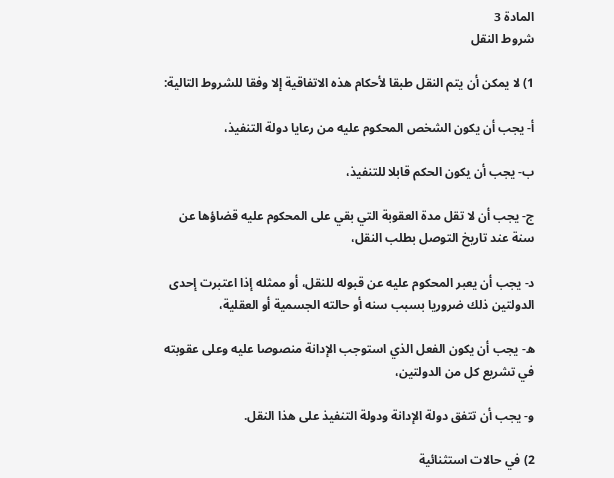المادة 3
شروط النقل

1) لا يمكن أن يتم النقل طبقا لأحكام هذه الاتفاقية إلا وفقا للشروط التالية:

أ- يجب أن يكون الشخص المحكوم عليه من رعايا دولة التنفيذ،

ب- يجب أن يكون الحكم قابلا للتنفيذ،

ج- يجب أن لا تقل مدة العقوبة التي بقي على المحكوم عليه قضاؤها عن سنة عند تاريخ التوصل بطلب النقل،

د- يجب أن يعبر المحكوم عليه عن قبوله للنقل، أو ممثله إذا اعتبرت إحدى الدولتين ذلك ضروريا بسبب سنه أو حالته الجسمية أو العقلية،

ه- يجب أن يكون الفعل الذي استوجب الإدانة منصوصا عليه وعلى عقوبته في تشريع كل من الدولتين،

و- يجب أن تتفق دولة الإدانة ودولة التنفيذ على هذا النقل.

2) في حالات استثنائية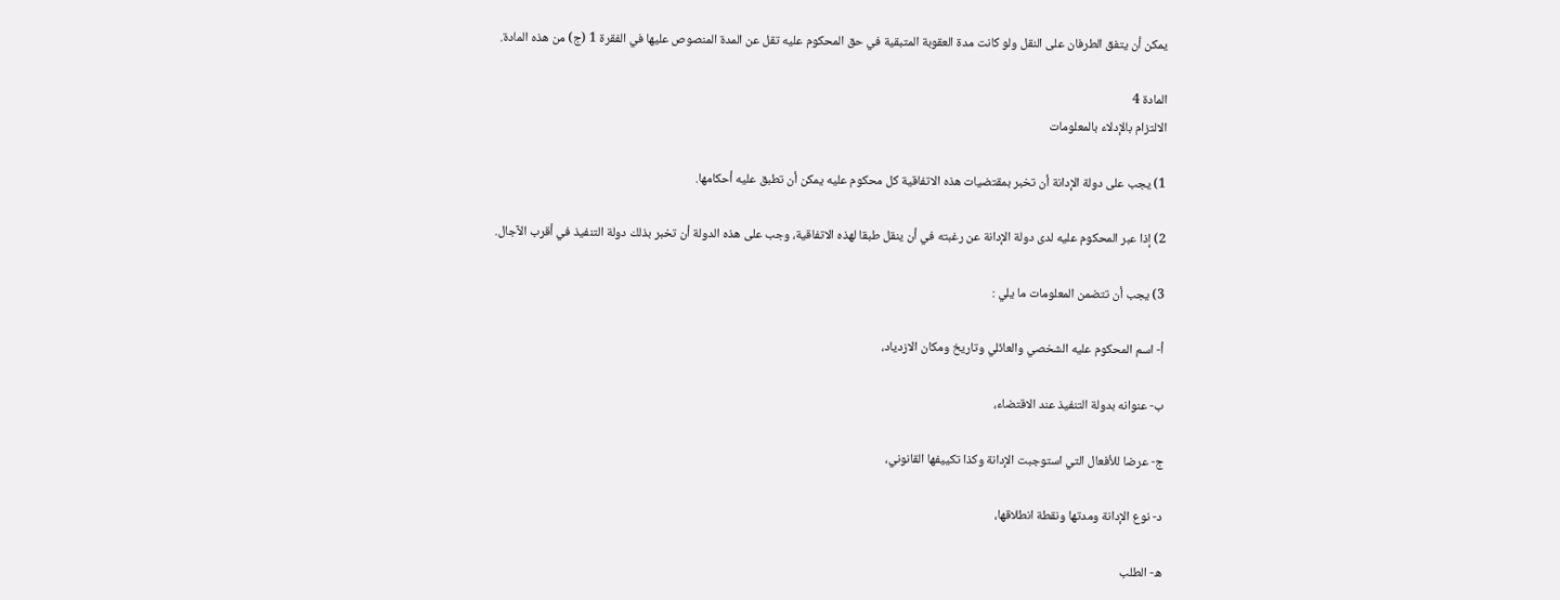يمكن أن يتفق الطرفان على النقل ولو كانت مدة العقوبة المتبقية في حق المحكوم عليه تقل عن المدة المنصوص عليها في الفقرة 1 (ج) من هذه المادة.

المادة 4
الالتزام بالإدلاء بالمعلومات

1) يجب على دولة الإدانة أن تخبر بمقتضيات هذه الاتفاقية كل محكوم عليه يمكن أن تطبق عليه أحكامها.

2) إذا عبر المحكوم عليه لدى دولة الإدانة عن رغبته في أن ينقل طبقا لهذه الاتفاقية، وجب على هذه الدولة أن تخبر بذلك دولة التنفيذ في أقرب الآجال.

3) يجب أن تتضمن المعلومات ما يلي :

أ- اسم المحكوم عليه الشخصي والعائلي وتاريخ ومكان الازدياد،

ب- عنوانه بدولة التنفيذ عند الاقتضاء،

ج- عرضا للأفعال التي استوجبت الإدانة وكذا تكييفها القانوني،

د- نوع الإدانة ومدتها ونقطة انطلاقها،

ه- الطلب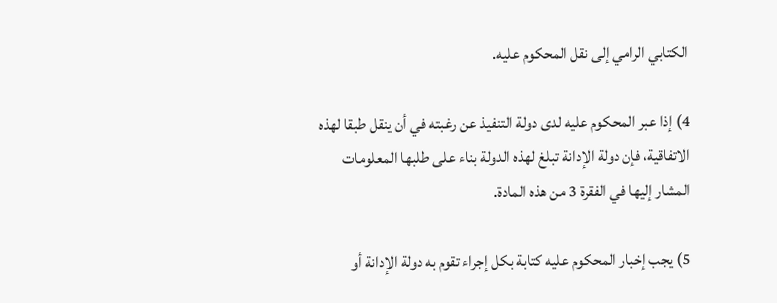الكتابي الرامي إلى نقل المحكوم عليه.

4) إذا عبر المحكوم عليه لدى دولة التنفيذ عن رغبته في أن ينقل طبقا لهذه الاتفاقية، فإن دولة الإدانة تبلغ لهذه الدولة بناء على طلبها المعلومات المشار إليها في الفقرة 3 من هذه المادة.

5) يجب إخبار المحكوم عليه كتابة بكل إجراء تقوم به دولة الإدانة أو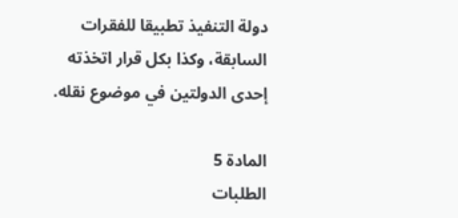دولة التنفيذ تطبيقا للفقرات السابقة، وكذا بكل قرار اتخذته إحدى الدولتين في موضوع نقله.

المادة 5
الطلبات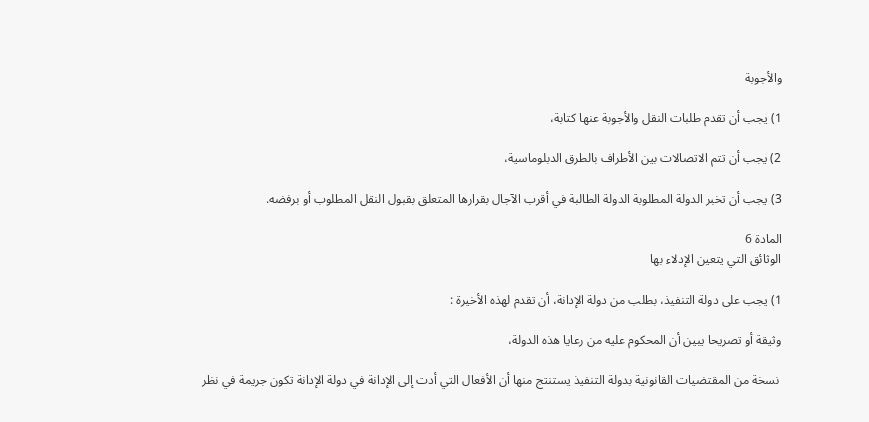والأجوبة

1) يجب أن تقدم طلبات النقل والأجوبة عنها كتابة،

2) يجب أن تتم الاتصالات بين الأطراف بالطرق الدبلوماسية،

3) يجب أن تخبر الدولة المطلوبة الدولة الطالبة في أقرب الآجال بقرارها المتعلق بقبول النقل المطلوب أو برفضه.

المادة 6
الوثائق التي يتعين الإدلاء بها

1) يجب على دولة التنفيذ، بطلب من دولة الإدانة، أن تقدم لهذه الأخيرة :

وثيقة أو تصريحا يبين أن المحكوم عليه من رعايا هذه الدولة،

 نسخة من المقتضيات القانونية بدولة التنفيذ يستنتج منها أن الأفعال التي أدت إلى الإدانة في دولة الإدانة تكون جريمة في نظر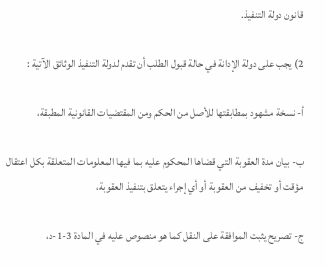قانون دولة التنفيذ.

2) يجب على دولة الإدانة في حالة قبول الطلب أن تقدم لدولة التنفيذ الوثائق الآتية :

أ- نسخة مشهود بمطابقتها للأصل من الحكم ومن المقتضيات القانونية المطبقة،

ب- بيان مدة العقوبة التي قضاها المحكوم عليه بما فيها المعلومات المتعلقة بكل اعتقال مؤقت أو تخفيف من العقوبة أو أي إجراء يتعلق بتنفيذ العقوبة،

ج- تصريح يثبت الموافقة على النقل كما هو منصوص عليه في المادة 3-1-د،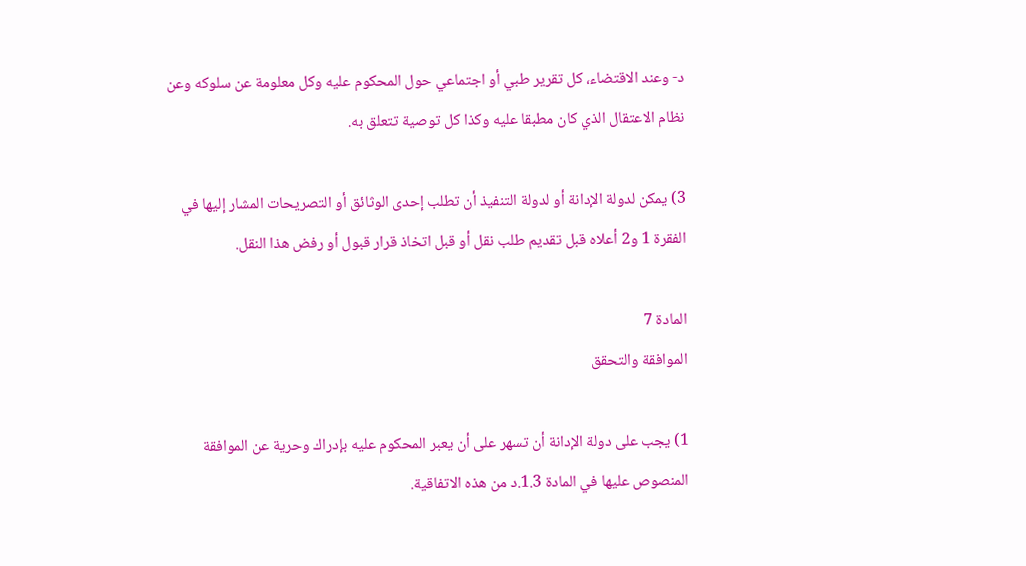د- وعند الاقتضاء، كل تقرير طبي أو اجتماعي حول المحكوم عليه وكل معلومة عن سلوكه وعن نظام الاعتقال الذي كان مطبقا عليه وكذا كل توصية تتعلق به.

3) يمكن لدولة الإدانة أو لدولة التنفيذ أن تطلب إحدى الوثائق أو التصريحات المشار إليها في الفقرة 1 و2 أعلاه قبل تقديم طلب نقل أو قبل اتخاذ قرار قبول أو رفض هذا النقل.

المادة 7
الموافقة والتحقق

1) يجب على دولة الإدانة أن تسهر على أن يعبر المحكوم عليه بإدراك وحرية عن الموافقة المنصوص عليها في المادة 1.3.د من هذه الاتفاقية.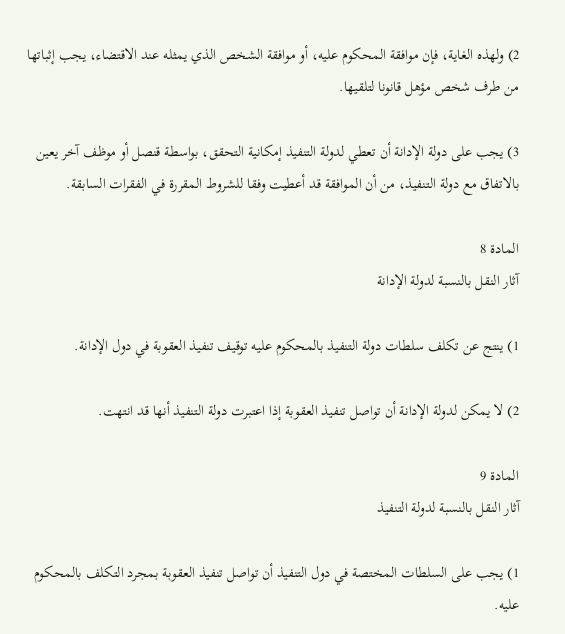2) ولهذه الغاية، فإن موافقة المحكوم عليه، أو موافقة الشخص الذي يمثله عند الاقتضاء، يجب إثباتها من طرف شخص مؤهل قانونا لتلقيها.

3) يجب على دولة الإدانة أن تعطي لدولة التنفيذ إمكانية التحقق، بواسطة قنصل أو موظف آخر يعين بالاتفاق مع دولة التنفيذ، من أن الموافقة قد أعطيت وفقا للشروط المقررة في الفقرات السابقة.

المادة 8
آثار النقل بالنسبة لدولة الإدانة

1) ينتج عن تكلف سلطات دولة التنفيذ بالمحكوم عليه توقيف تنفيذ العقوبة في دول الإدانة.

2) لا يمكن لدولة الإدانة أن تواصل تنفيذ العقوبة إذا اعتبرت دولة التنفيذ أنها قد انتهت.

المادة 9
آثار النقل بالنسبة لدولة التنفيذ

1) يجب على السلطات المختصة في دول التنفيذ أن تواصل تنفيذ العقوبة بمجرد التكلف بالمحكوم عليه.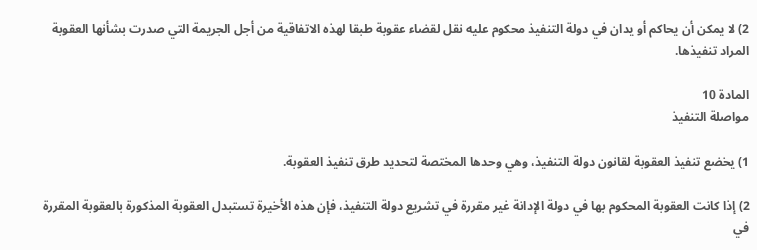2) لا يمكن أن يحاكم أو يدان في دولة التنفيذ محكوم عليه نقل لقضاء عقوبة طبقا لهذه الاتفاقية من أجل الجريمة التي صدرت بشأنها العقوبة المراد تنفيذها.

المادة 10
مواصلة التنفيذ

1) يخضع تنفيذ العقوبة لقانون دولة التنفيذ، وهي وحدها المختصة لتحديد طرق تنفيذ العقوبة.

2) إذا كانت العقوبة المحكوم بها في دولة الإدانة غير مقررة في تشريع دولة التنفيذ، فإن هذه الأخيرة تستبدل العقوبة المذكورة بالعقوبة المقررة في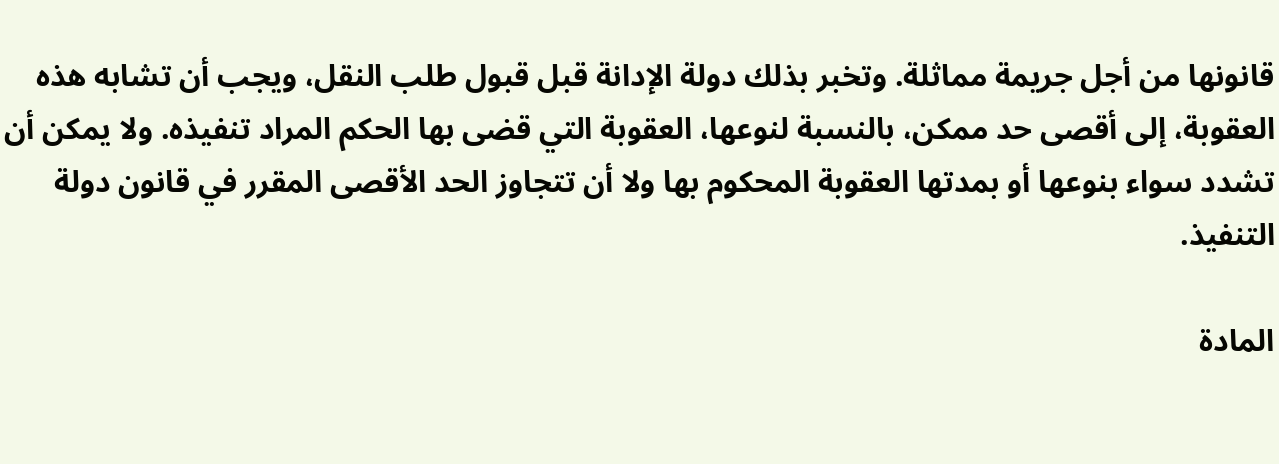قانونها من أجل جريمة مماثلة. وتخبر بذلك دولة الإدانة قبل قبول طلب النقل، ويجب أن تشابه هذه العقوبة، إلى أقصى حد ممكن، بالنسبة لنوعها، العقوبة التي قضى بها الحكم المراد تنفيذه. ولا يمكن أن تشدد سواء بنوعها أو بمدتها العقوبة المحكوم بها ولا أن تتجاوز الحد الأقصى المقرر في قانون دولة التنفيذ.

المادة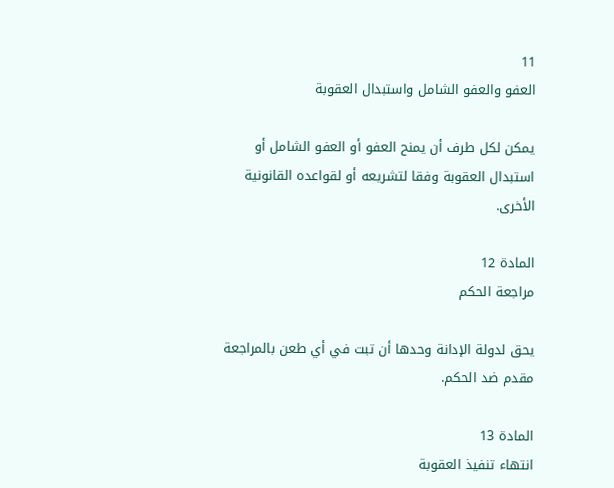11
العفو والعفو الشامل واستبدال العقوبة

يمكن لكل طرف أن يمنح العفو أو العفو الشامل أو استبدال العقوبة وفقا لتشريعه أو لقواعده القانونية الأخرى.

المادة 12
مراجعة الحكم

يحق لدولة الإدانة وحدها أن تبت في أي طعن بالمراجعة مقدم ضد الحكم.

المادة 13
انتهاء تنفيذ العقوبة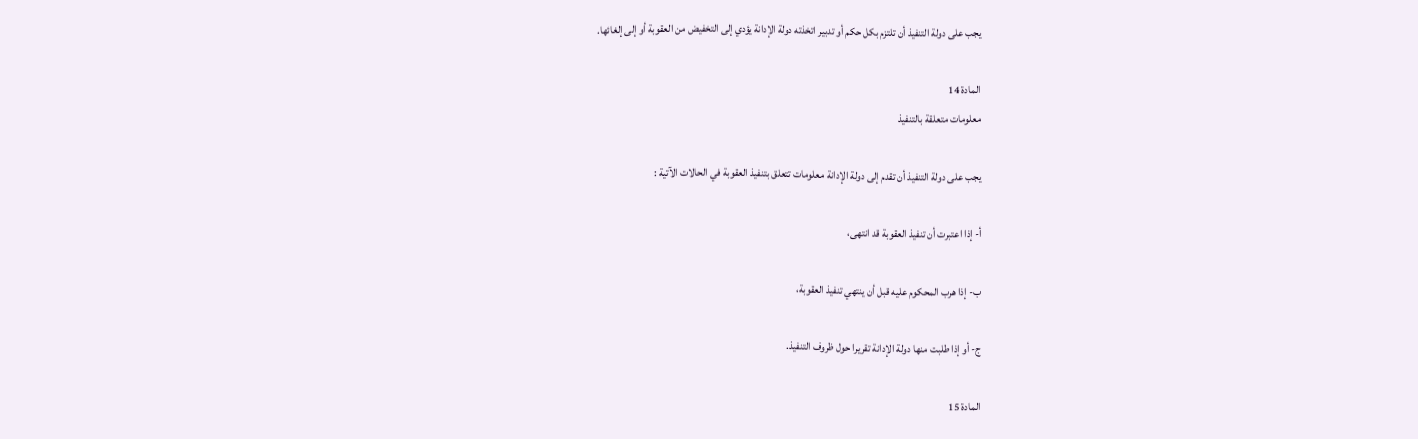يجب على دولة التنفيذ أن تلتزم بكل حكم أو تدبير اتخذته دولة الإدانة يؤدي إلى التخفيض من العقوبة أو إلى إلغائها.

المادة 14
معلومات متعلقة بالتنفيذ

يجب على دولة التنفيذ أن تقدم إلى دولة الإدانة معلومات تتعلق بتنفيذ العقوبة في الحالات الآتية :

أ- إذا اعتبرت أن تنفيذ العقوبة قد انتهى،

ب- إذا هرب المحكوم عليه قبل أن ينتهي تنفيذ العقوبة،

ج- أو إذا طلبت منها دولة الإدانة تقريرا حول ظروف التنفيذ.

المادة 15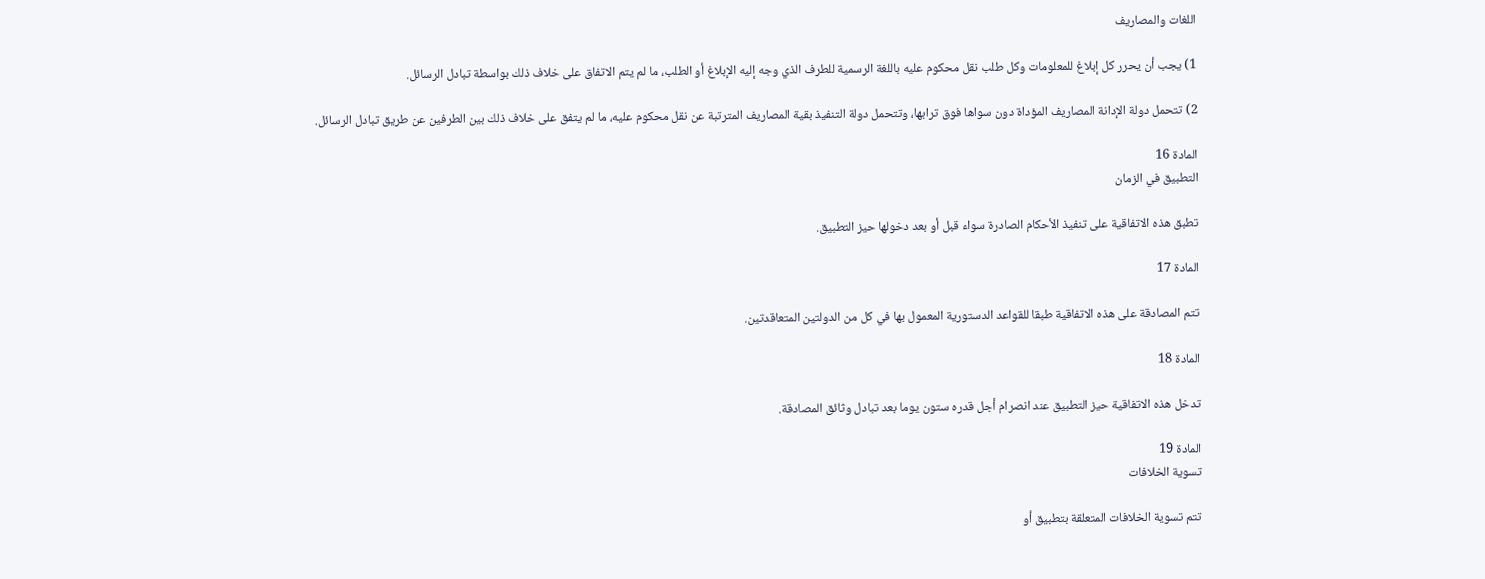اللغات والمصاريف

1) يجب أن يحرر كل إبلاغ للمعلومات وكل طلب نقل محكوم عليه باللغة الرسمية للطرف الذي وجه إليه الإبلاغ أو الطلب، ما لم يتم الاتفاق على خلاف ذلك بواسطة تبادل الرسائل.

2) تتحمل دولة الإدانة المصاريف المؤداة دون سواها فوق ترابها، وتتحمل دولة التنفيذ بقية المصاريف المترتبة عن نقل محكوم عليه، ما لم يتفق على خلاف ذلك بين الطرفين عن طريق تبادل الرسائل.

المادة 16
التطبيق في الزمان

تطبق هذه الاتفاقية على تنفيذ الأحكام الصادرة سواء قبل أو بعد دخولها حيز التطبيق.

المادة 17

تتم المصادقة على هذه الاتفاقية طبقا للقواعد الدستورية المعمول بها في كل من الدولتين المتعاقدتين.

المادة 18

تدخل هذه الاتفاقية حيز التطبيق عند انصرام أجل قدره ستون يوما بعد تبادل وثائق المصادقة.

المادة 19
تسوية الخلافات

تتم تسوية الخلافات المتعلقة بتطبيق أو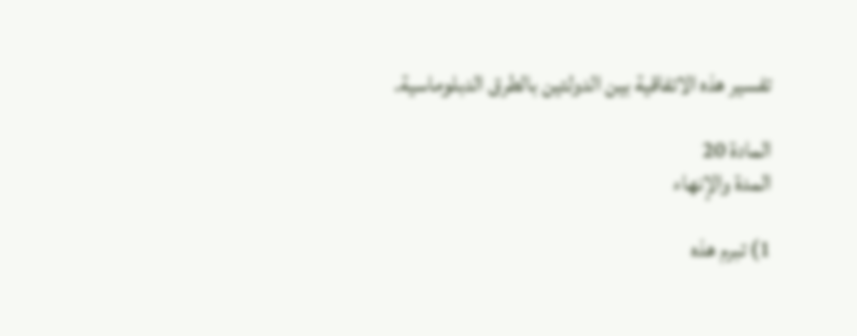تفسير هذه الاتفاقية بين الدولتين بالطرق الدبلوماسية.

المادة 20
المدة والإنهاء

1) تبرم هذه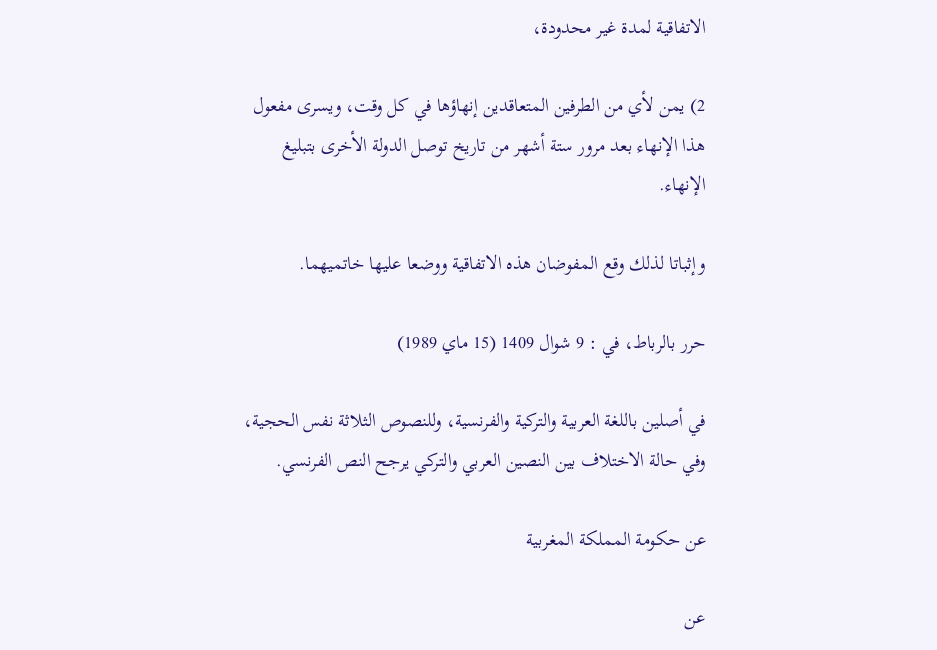الاتفاقية لمدة غير محدودة،

2) يمن لأي من الطرفين المتعاقدين إنهاؤها في كل وقت، ويسرى مفعول هذا الإنهاء بعد مرور ستة أشهر من تاريخ توصل الدولة الأخرى بتبليغ الإنهاء.

وإثباتا لذلك وقع المفوضان هذه الاتفاقية ووضعا عليها خاتميهما.

حرر بالرباط، في : 9 شوال 1409 (15 ماي 1989)

في أصلين باللغة العربية والتركية والفرنسية، وللنصوص الثلاثة نفس الحجية، وفي حالة الاختلاف بين النصين العربي والتركي يرجح النص الفرنسي.

عن حكومة المملكة المغربية

عن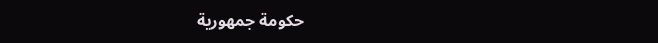حكومة جمهورية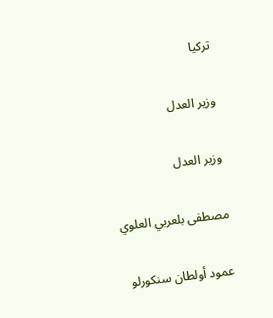تركيا

وزير العدل

وزير العدل

مصطفى بلعربي العلوي

عمود أولطان سنكورلو